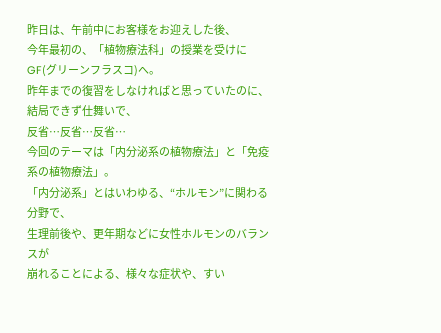昨日は、午前中にお客様をお迎えした後、
今年最初の、「植物療法科」の授業を受けにGF(グリーンフラスコ)へ。
昨年までの復習をしなければと思っていたのに、結局できず仕舞いで、
反省…反省…反省…
今回のテーマは「内分泌系の植物療法」と「免疫系の植物療法」。
「内分泌系」とはいわゆる、“ホルモン”に関わる分野で、
生理前後や、更年期などに女性ホルモンのバランスが
崩れることによる、様々な症状や、すい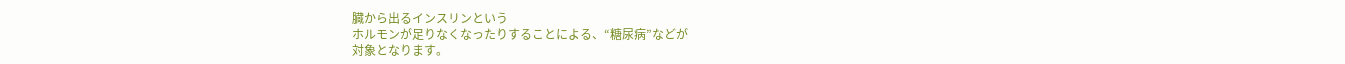臓から出るインスリンという
ホルモンが足りなくなったりすることによる、“糖尿病”などが
対象となります。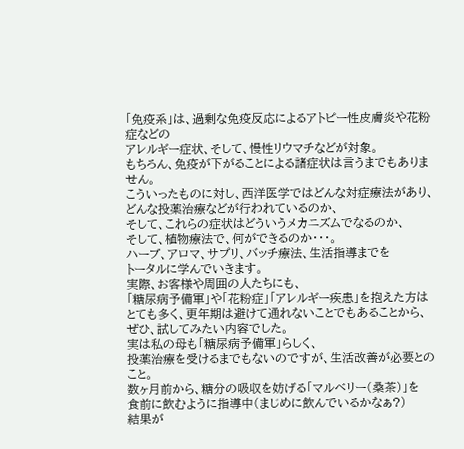「免疫系」は、過剰な免疫反応によるアトピー性皮膚炎や花粉症などの
アレルギー症状、そして、慢性リウマチなどが対象。
もちろん、免疫が下がることによる諸症状は言うまでもありません。
こういったものに対し、西洋医学ではどんな対症療法があり、
どんな投薬治療などが行われているのか、
そして、これらの症状はどういうメカニズムでなるのか、
そして、植物療法で、何ができるのか・・・。
ハーブ、アロマ、サプリ、バッチ療法、生活指導までを
トータルに学んでいきます。
実際、お客様や周囲の人たちにも、
「糖尿病予備軍」や「花粉症」「アレルギー疾患」を抱えた方は
とても多く、更年期は避けて通れないことでもあることから、
ぜひ、試してみたい内容でした。
実は私の母も「糖尿病予備軍」らしく、
投薬治療を受けるまでもないのですが、生活改善が必要とのこと。
数ヶ月前から、糖分の吸収を妨げる「マルベリー(桑茶)」を
食前に飲むように指導中(まじめに飲んでいるかなぁ?)
結果が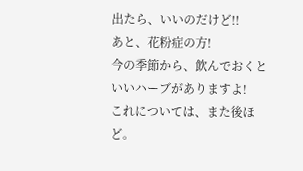出たら、いいのだけど!!
あと、花粉症の方!
今の季節から、飲んでおくといいハーブがありますよ!
これについては、また後ほど。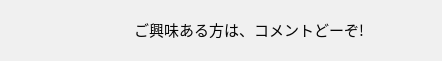ご興味ある方は、コメントどーぞ!